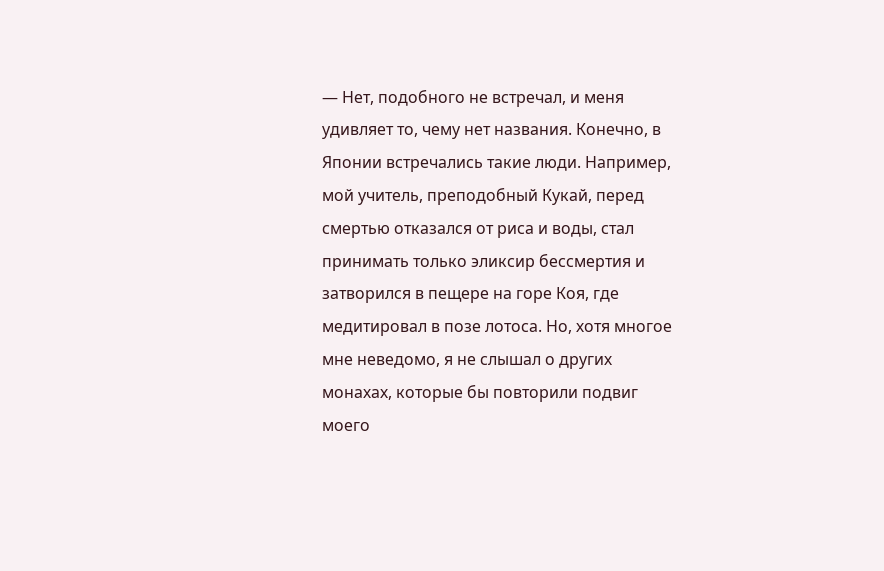— Нет, подобного не встречал, и меня удивляет то, чему нет названия. Конечно, в Японии встречались такие люди. Например, мой учитель, преподобный Кукай, перед смертью отказался от риса и воды, стал принимать только эликсир бессмертия и затворился в пещере на горе Коя, где медитировал в позе лотоса. Но, хотя многое мне неведомо, я не слышал о других монахах, которые бы повторили подвиг моего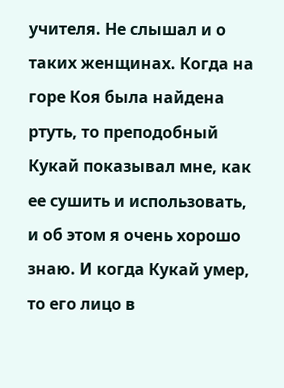учителя. Не слышал и о таких женщинах. Когда на горе Коя была найдена ртуть, то преподобный Кукай показывал мне, как ее сушить и использовать, и об этом я очень хорошо знаю. И когда Кукай умер, то его лицо в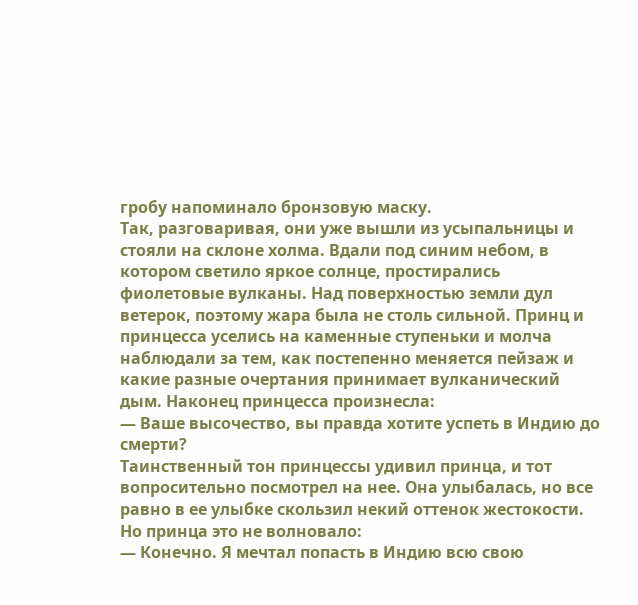гробу напоминало бронзовую маску.
Так, разговаривая, они уже вышли из усыпальницы и стояли на склоне холма. Вдали под синим небом, в котором светило яркое солнце, простирались фиолетовые вулканы. Над поверхностью земли дул ветерок, поэтому жара была не столь сильной. Принц и принцесса уселись на каменные ступеньки и молча наблюдали за тем, как постепенно меняется пейзаж и какие разные очертания принимает вулканический дым. Наконец принцесса произнесла:
— Ваше высочество, вы правда хотите успеть в Индию до смерти?
Таинственный тон принцессы удивил принца, и тот вопросительно посмотрел на нее. Она улыбалась, но все равно в ее улыбке скользил некий оттенок жестокости. Но принца это не волновало:
— Конечно. Я мечтал попасть в Индию всю свою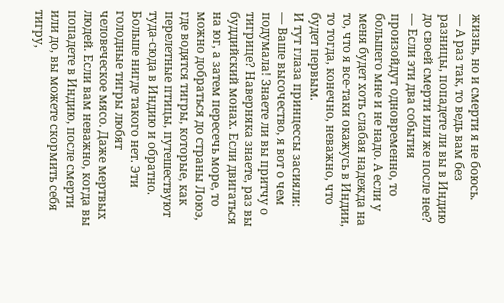жизнь, но и смерти я не боюсь.
— А раз так, то ведь вам без разницы, попадете ли вы в Индию до своей смерти или же после нее?
— Если эти два события произойдут одновременно, то большего мне и не надо. А если у меня будет хоть слабая надежда на то, что я все-таки окажусь в Индии, то тогда, конечно, неважно, что будет первым.
И тут глаза принцессы засияли:
— Ваше высочество, я вот о чем подумала! Знаете ли вы притчу о тигрице? Наверняка знаете, раз вы буддийский монах. Если двигаться на юг, а затем пересечь море, то можно добраться до страны Лоюэ, где водятся тигры, которые, как перелетные птицы, путешествуют туда-сюда в Индию и обратно. Больше нигде такого нет. Эти голодные тигры любят человеческое мясо. Даже мертвых людей. Если вам неважно, когда вы попадете в Индию, после смерти или до, вы можете скормить себя тигру,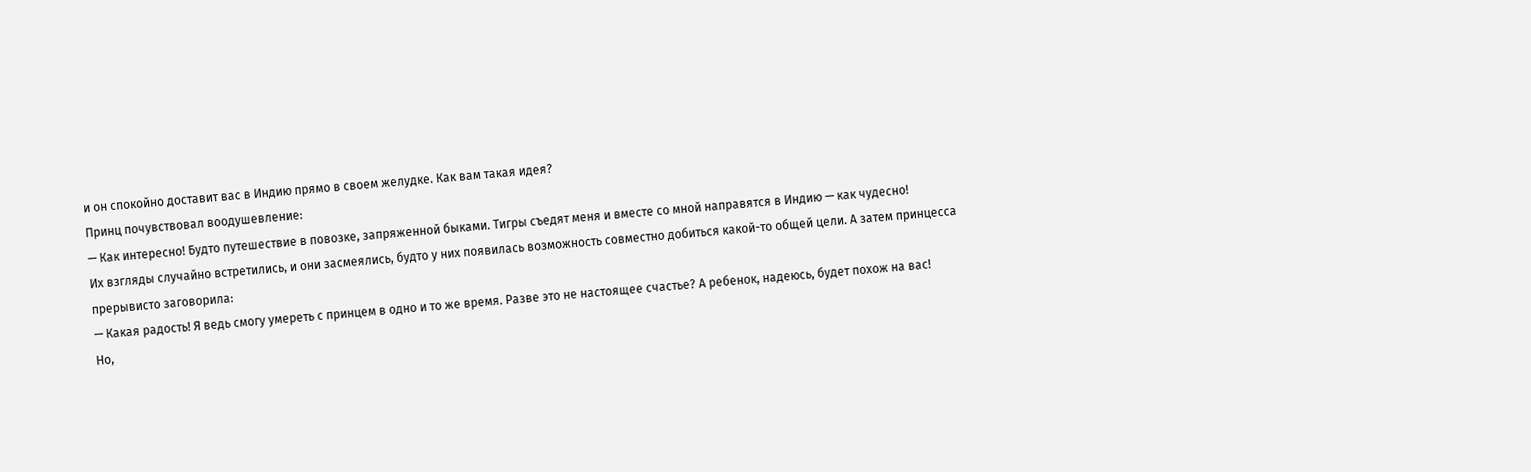и он спокойно доставит вас в Индию прямо в своем желудке. Как вам такая идея?
Принц почувствовал воодушевление:
— Как интересно! Будто путешествие в повозке, запряженной быками. Тигры съедят меня и вместе со мной направятся в Индию — как чудесно!
Их взгляды случайно встретились, и они засмеялись, будто у них появилась возможность совместно добиться какой-то общей цели. А затем принцесса прерывисто заговорила:
— Какая радость! Я ведь смогу умереть с принцем в одно и то же время. Разве это не настоящее счастье? А ребенок, надеюсь, будет похож на вас!
Но,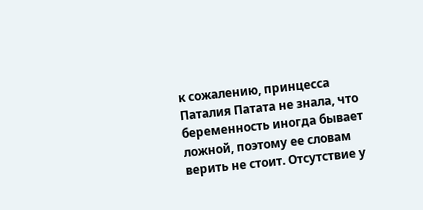к сожалению, принцесса Паталия Патата не знала, что беременность иногда бывает ложной, поэтому ее словам верить не стоит. Отсутствие у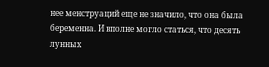нее менструаций еще не значило, что она была беременна. И вполне могло статься, что десять лунных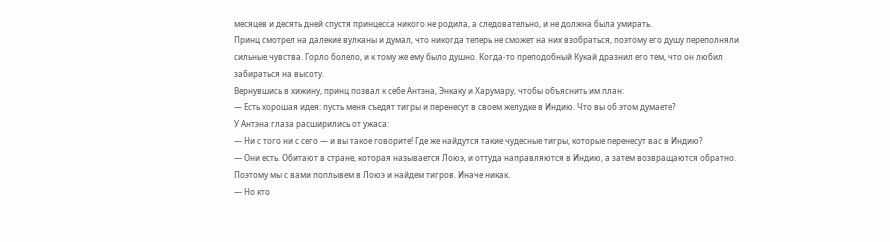месяцев и десять дней спустя принцесса никого не родила, а следовательно, и не должна была умирать.
Принц смотрел на далекие вулканы и думал, что никогда теперь не сможет на них взобраться, поэтому его душу переполняли сильные чувства. Горло болело, и к тому же ему было душно. Когда-то преподобный Кукай дразнил его тем, что он любил забираться на высоту.
Вернувшись в хижину, принц позвал к себе Антэна, Энкаку и Харумару, чтобы объяснить им план:
— Есть хорошая идея: пусть меня съедят тигры и перенесут в своем желудке в Индию. Что вы об этом думаете?
У Антэна глаза расширились от ужаса:
— Ни с того ни с сего — и вы такое говорите! Где же найдутся такие чудесные тигры, которые перенесут вас в Индию?
— Они есть. Обитают в стране, которая называется Лоюэ, и оттуда направляются в Индию, а затем возвращаются обратно. Поэтому мы с вами поплывем в Лоюэ и найдем тигров. Иначе никак.
— Но кто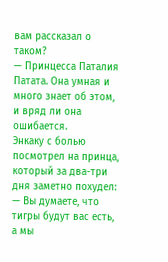вам рассказал о таком?
— Принцесса Паталия Патата. Она умная и много знает об этом, и вряд ли она ошибается.
Энкаку с болью посмотрел на принца, который за два-три дня заметно похудел:
— Вы думаете, что тигры будут вас есть, а мы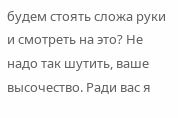будем стоять сложа руки и смотреть на это? Не надо так шутить, ваше высочество. Ради вас я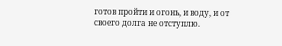готов пройти и огонь, и воду, и от своего долга не отступлю.